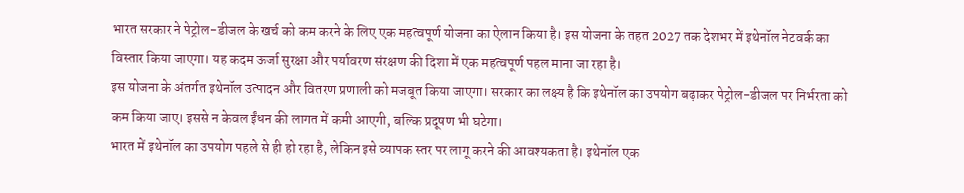भारत सरकार ने पेट्रोल-डीजल के खर्च को कम करने के लिए एक महत्वपूर्ण योजना का ऐलान किया है। इस योजना के तहत 2027 तक देशभर में इथेनॉल नेटवर्क का विस्तार किया जाएगा। यह कदम ऊर्जा सुरक्षा और पर्यावरण संरक्षण की दिशा में एक महत्वपूर्ण पहल माना जा रहा है।
इस योजना के अंतर्गत इथेनॉल उत्पादन और वितरण प्रणाली को मजबूत किया जाएगा। सरकार का लक्ष्य है कि इथेनॉल का उपयोग बढ़ाकर पेट्रोल-डीजल पर निर्भरता को कम किया जाए। इससे न केवल ईंधन की लागत में कमी आएगी, बल्कि प्रदूषण भी घटेगा।
भारत में इथेनॉल का उपयोग पहले से ही हो रहा है, लेकिन इसे व्यापक स्तर पर लागू करने की आवश्यकता है। इथेनॉल एक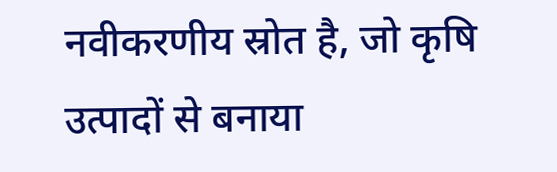नवीकरणीय स्रोत है, जो कृषि उत्पादों से बनाया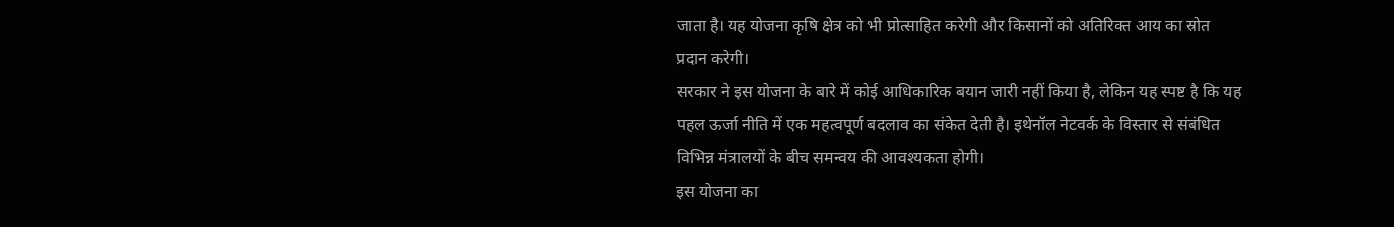जाता है। यह योजना कृषि क्षेत्र को भी प्रोत्साहित करेगी और किसानों को अतिरिक्त आय का स्रोत प्रदान करेगी।
सरकार ने इस योजना के बारे में कोई आधिकारिक बयान जारी नहीं किया है, लेकिन यह स्पष्ट है कि यह पहल ऊर्जा नीति में एक महत्वपूर्ण बदलाव का संकेत देती है। इथेनॉल नेटवर्क के विस्तार से संबंधित विभिन्न मंत्रालयों के बीच समन्वय की आवश्यकता होगी।
इस योजना का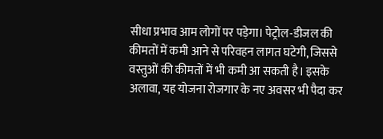सीधा प्रभाव आम लोगों पर पड़ेगा। पेट्रोल-डीजल की कीमतों में कमी आने से परिवहन लागत घटेगी, जिससे वस्तुओं की कीमतों में भी कमी आ सकती है। इसके अलावा, यह योजना रोजगार के नए अवसर भी पैदा कर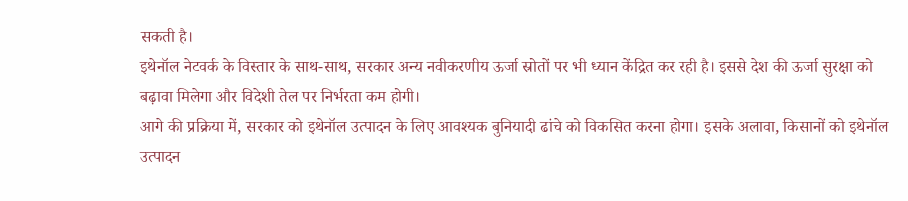सकती है।
इथेनॉल नेटवर्क के विस्तार के साथ-साथ, सरकार अन्य नवीकरणीय ऊर्जा स्रोतों पर भी ध्यान केंद्रित कर रही है। इससे देश की ऊर्जा सुरक्षा को बढ़ावा मिलेगा और विदेशी तेल पर निर्भरता कम होगी।
आगे की प्रक्रिया में, सरकार को इथेनॉल उत्पादन के लिए आवश्यक बुनियादी ढांचे को विकसित करना होगा। इसके अलावा, किसानों को इथेनॉल उत्पादन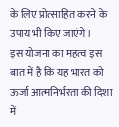के लिए प्रोत्साहित करने के उपाय भी किए जाएंगे।
इस योजना का महत्व इस बात में है कि यह भारत को ऊर्जा आत्मनिर्भरता की दिशा में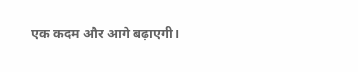एक कदम और आगे बढ़ाएगी।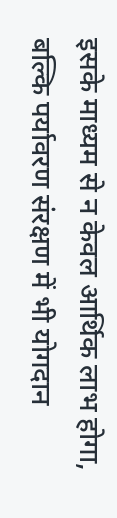इसके माध्यम से न केवल आर्थिक लाभ होगा, बल्कि पर्यावरण संरक्षण में भी योगदान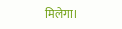मिलेगा।